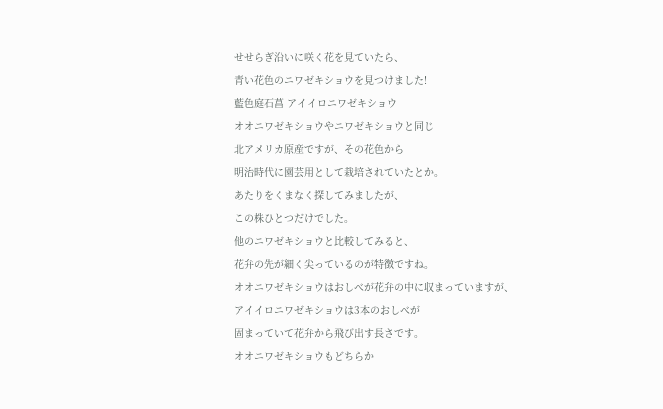せせらぎ沿いに咲く花を見ていたら、
青い花色のニワゼキショウを見つけました!
藍色庭石菖 アイイロニワゼキショウ
オオニワゼキショウやニワゼキショウと同じ
北アメリカ原産ですが、その花色から
明治時代に園芸用として栽培されていたとか。
あたりをくまなく探してみましたが、
この株ひとつだけでした。
他のニワゼキショウと比較してみると、
花弁の先が細く尖っているのが特徴ですね。
オオニワゼキショウはおしべが花弁の中に収まっていますが、
アイイロニワゼキショウは3本のおしべが
固まっていて花弁から飛び出す長さです。
オオニワゼキショウもどちらか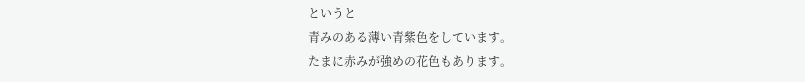というと
青みのある薄い青紫色をしています。
たまに赤みが強めの花色もあります。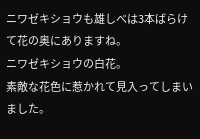ニワゼキショウも雄しべは3本ばらけて花の奥にありますね。
ニワゼキショウの白花。
素敵な花色に惹かれて見入ってしまいました。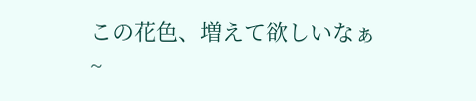この花色、増えて欲しいなぁ~